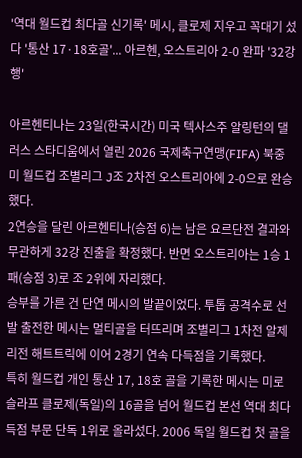'역대 월드컵 최다골 신기록' 메시, 클로제 지우고 꼭대기 섰다 '통산 17·18호골'... 아르헨, 오스트리아 2-0 완파 '32강행'

아르헨티나는 23일(한국시간) 미국 텍사스주 알링턴의 댈러스 스타디움에서 열린 2026 국제축구연맹(FIFA) 북중미 월드컵 조별리그 J조 2차전 오스트리아에 2-0으로 완승했다.
2연승을 달린 아르헨티나(승점 6)는 남은 요르단전 결과와 무관하게 32강 진출을 확정했다. 반면 오스트리아는 1승 1패(승점 3)로 조 2위에 자리했다.
승부를 가른 건 단연 메시의 발끝이었다. 투톱 공격수로 선발 출전한 메시는 멀티골을 터뜨리며 조별리그 1차전 알제리전 해트트릭에 이어 2경기 연속 다득점을 기록했다.
특히 월드컵 개인 통산 17, 18호 골을 기록한 메시는 미로슬라프 클로제(독일)의 16골을 넘어 월드컵 본선 역대 최다 득점 부문 단독 1위로 올라섰다. 2006 독일 월드컵 첫 골을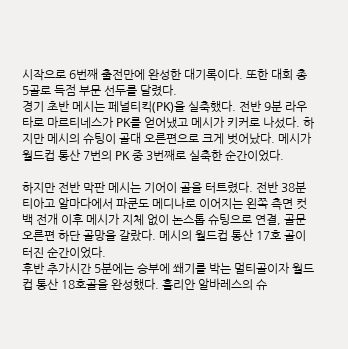시작으로 6번째 출전만에 완성한 대기록이다. 또한 대회 총 5골로 득점 부문 선두를 달렸다.
경기 초반 메시는 페널티킥(PK)을 실축했다. 전반 9분 라우타로 마르티네스가 PK를 얻어냈고 메시가 키커로 나섰다. 하지만 메시의 슈팅이 골대 오른편으로 크게 벗어났다. 메시가 월드컵 통산 7번의 PK 중 3번째로 실축한 순간이었다.

하지만 전반 막판 메시는 기어이 골을 터트렸다. 전반 38분 티아고 알마다에서 파쿤도 메디나로 이어지는 왼쪽 측면 컷백 전개 이후 메시가 지체 없이 논스톱 슈팅으로 연결, 골문 오른편 하단 골망을 갈랐다. 메시의 월드컵 통산 17호 골이 터진 순간이었다.
후반 추가시간 5분에는 승부에 쐐기를 박는 멀티골이자 월드컵 통산 18호골을 완성했다. 훌리안 알바레스의 슈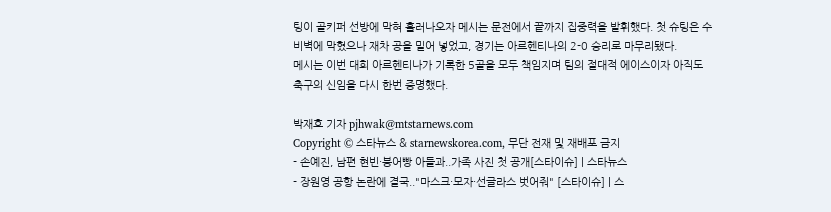팅이 골키퍼 선방에 막혀 흘러나오자 메시는 문전에서 끝까지 집중력을 발휘했다. 첫 슈팅은 수비벽에 막혔으나 재차 공을 밀어 넣었고, 경기는 아르헨티나의 2-0 승리로 마무리됐다.
메시는 이번 대회 아르헨티나가 기록한 5골을 모두 책임지며 팀의 절대적 에이스이자 아직도 축구의 신임을 다시 한번 증명했다.

박재호 기자 pjhwak@mtstarnews.com
Copyright © 스타뉴스 & starnewskorea.com, 무단 전재 및 재배포 금지
- 손예진, 남편 현빈·붕어빵 아들과..가족 사진 첫 공개[스타이슈] | 스타뉴스
- 장원영 공항 논란에 결국.."마스크·모자·선글라스 벗어줘" [스타이슈] | 스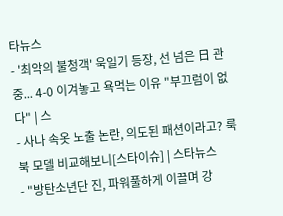타뉴스
- '최악의 불청객' 욱일기 등장, 선 넘은 日 관중... 4-0 이겨놓고 욕먹는 이유 "부끄럼이 없다" | 스
- 사나 속옷 노출 논란, 의도된 패션이라고? 룩북 모델 비교해보니[스타이슈] | 스타뉴스
- "방탄소년단 진, 파워풀하게 이끌며 강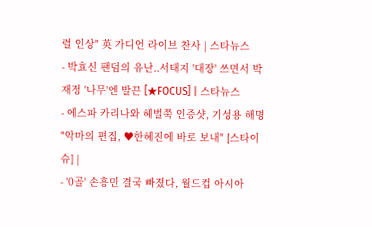렬 인상" 英 가디언 라이브 찬사 | 스타뉴스
- 박효신 팬덤의 유난..서태지 '대장' 쓰면서 박재정 '나무'엔 발끈 [★FOCUS] | 스타뉴스
- 에스파 카리나와 헤벌쭉 인증샷, 기성용 해명 "악마의 편집, ♥한혜진에 바로 보내" [스타이슈] |
- '0골' 손흥민 결국 빠졌다, 월드컵 아시아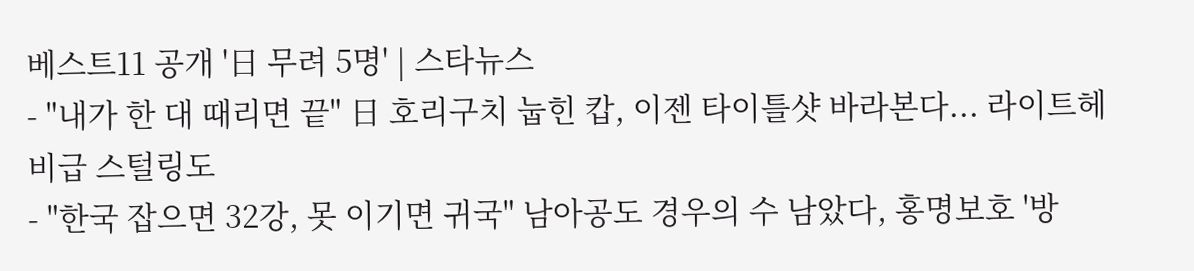베스트11 공개 '日 무려 5명' | 스타뉴스
- "내가 한 대 때리면 끝" 日 호리구치 눕힌 캅, 이젠 타이틀샷 바라본다... 라이트헤비급 스털링도
- "한국 잡으면 32강, 못 이기면 귀국" 남아공도 경우의 수 남았다, 홍명보호 '방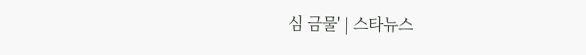심 금물' | 스타뉴스